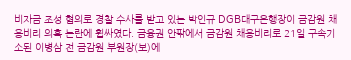비자금 조성 혐의로 경찰 수사를 받고 있는 박인규 DGB대구은행장이 금감원 채용비리 의혹 논란에 휩싸였다. 금융권 안팎에서 금감원 채용비리로 21일 구속기소된 이병삼 전 금감원 부원장(보)에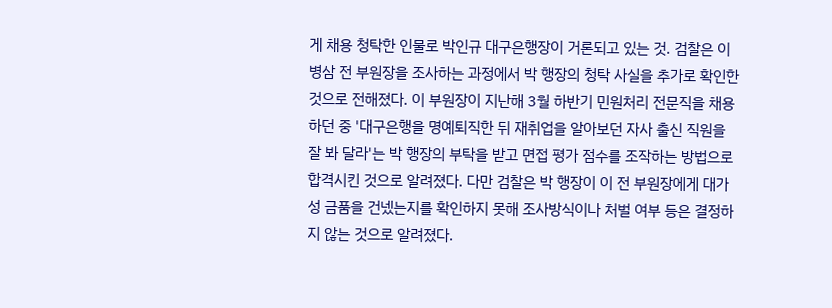게 채용 청탁한 인물로 박인규 대구은행장이 거론되고 있는 것. 검찰은 이병삼 전 부원장을 조사하는 과정에서 박 행장의 청탁 사실을 추가로 확인한 것으로 전해졌다. 이 부원장이 지난해 3월 하반기 민원처리 전문직을 채용하던 중 '대구은행을 명예퇴직한 뒤 재취업을 알아보던 자사 출신 직원을 잘 봐 달라'는 박 행장의 부탁을 받고 면접 평가 점수를 조작하는 방법으로 합격시킨 것으로 알려졌다. 다만 검찰은 박 행장이 이 전 부원장에게 대가성 금품을 건넸는지를 확인하지 못해 조사방식이나 처벌 여부 등은 결정하지 않는 것으로 알려졌다.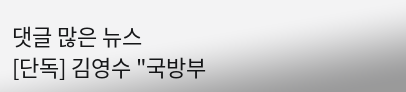댓글 많은 뉴스
[단독] 김영수 "국방부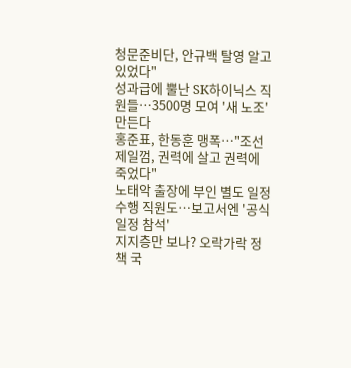청문준비단, 안규백 탈영 알고있었다"
성과급에 뿔난 SK하이닉스 직원들…3500명 모여 '새 노조' 만든다
홍준표, 한동훈 맹폭…"조선제일껌, 권력에 살고 권력에 죽었다"
노태악 출장에 부인 별도 일정 수행 직원도…보고서엔 '공식일정 참석'
지지층만 보나? 오락가락 정책 국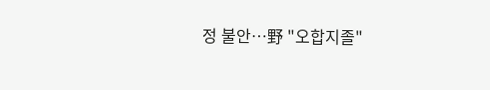정 불안…野 "오합지졸"